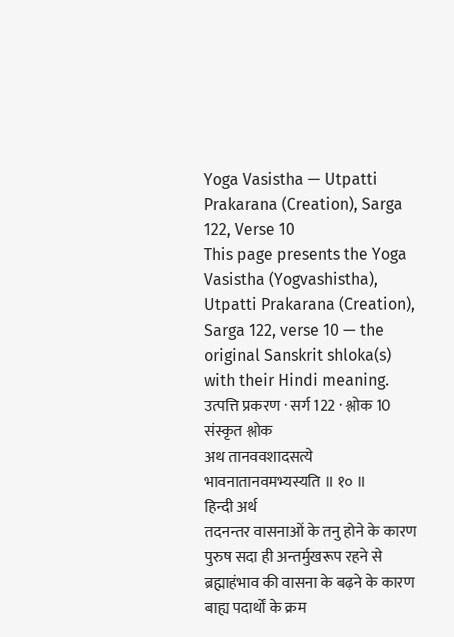Yoga Vasistha — Utpatti Prakarana (Creation), Sarga 122, Verse 10
This page presents the Yoga Vasistha (Yogvashistha), Utpatti Prakarana (Creation), Sarga 122, verse 10 — the original Sanskrit shloka(s) with their Hindi meaning.
उत्पत्ति प्रकरण · सर्ग 122 · श्लोक 10
संस्कृत श्लोक
अथ तानववशादसत्ये भावनातानवमभ्यस्यति ॥ १० ॥
हिन्दी अर्थ
तदनन्तर वासनाओं के तनु होने के कारण पुरुष सदा ही अन्तर्मुखरूप रहने से
ब्रह्माहंभाव की वासना के बढ़ने के कारण बाह्य पदार्थों के क्रम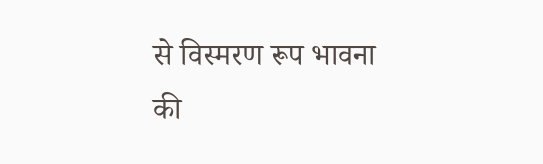से विस्मरण रूप भावना की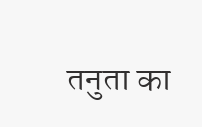तनुता का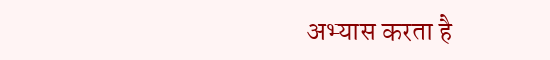अभ्यास करता है